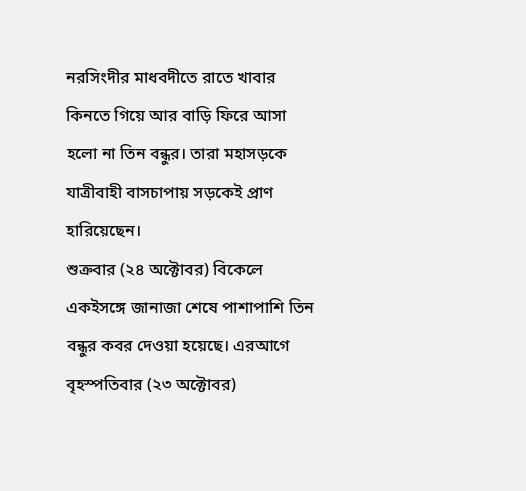নরসিংদীর মাধবদীতে রাতে খাবার কিনতে গিয়ে আর বাড়ি ফিরে আসা হলো না তিন বন্ধুর। তারা মহাসড়কে যাত্রীবাহী বাসচাপায় সড়কেই প্রাণ হারিয়েছেন।
শুক্রবার (২৪ অক্টোবর) বিকেলে একইসঙ্গে জানাজা শেষে পাশাপাশি তিন বন্ধুর কবর দেওয়া হয়েছে। এরআগে বৃহস্পতিবার (২৩ অক্টোবর)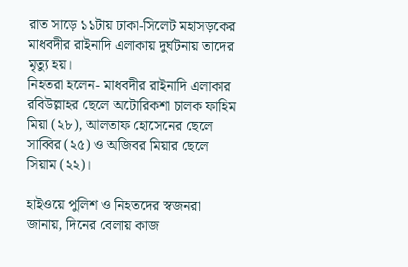রাত সাড়ে ১১টায় ঢাকা-সিলেট মহাসড়কের মাধবদীর রাইনাদি এলাকায় দুর্ঘটনায় তাদের মৃত্যু হয়।
নিহতরা হলেন- মাধবদীর রাইনাদি এলাকার রবিউল্লাহর ছেলে অটোরিকশা চালক ফাহিম মিয়া (২৮), আলতাফ হোসেনের ছেলে সাব্বির (২৫) ও অজিবর মিয়ার ছেলে সিয়াম (২২)।

হাইওয়ে পুলিশ ও নিহতদের স্বজনরা জানায়, দিনের বেলায় কাজ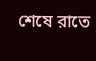শেষে রাতে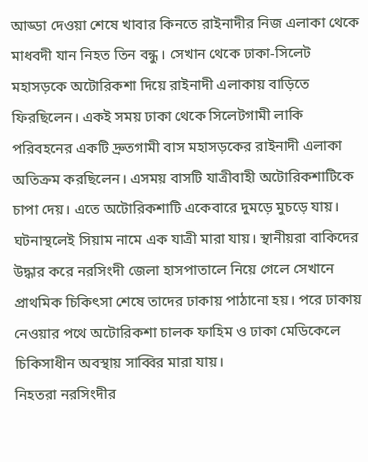আড্ডা দেওয়া শেষে খাবার কিনতে রাইনাদীর নিজ এলাকা থেকে মাধবদী যান নিহত তিন বন্ধু। সেখান থেকে ঢাকা-সিলেট মহাসড়কে অটোরিকশা দিয়ে রাইনাদী এলাকায় বাড়িতে ফিরছিলেন। একই সময় ঢাকা থেকে সিলেটগামী লাকি পরিবহনের একটি দ্রুতগামী বাস মহাসড়কের রাইনাদী এলাকা অতিক্রম করছিলেন। এসময় বাসটি যাত্রীবাহী অটোরিকশাটিকে চাপা দেয়। এতে অটোরিকশাটি একেবারে দুমড়ে মুচড়ে যায়। ঘটনাস্থলেই সিয়াম নামে এক যাত্রী মারা যায়। স্থানীয়রা বাকিদের উদ্ধার করে নরসিংদী জেলা হাসপাতালে নিয়ে গেলে সেখানে প্রাথমিক চিকিৎসা শেষে তাদের ঢাকায় পাঠানো হয়। পরে ঢাকায় নেওয়ার পথে অটোরিকশা চালক ফাহিম ও ঢাকা মেডিকেলে চিকিসাধীন অবস্থায় সাব্বির মারা যায়।
নিহতরা নরসিংদীর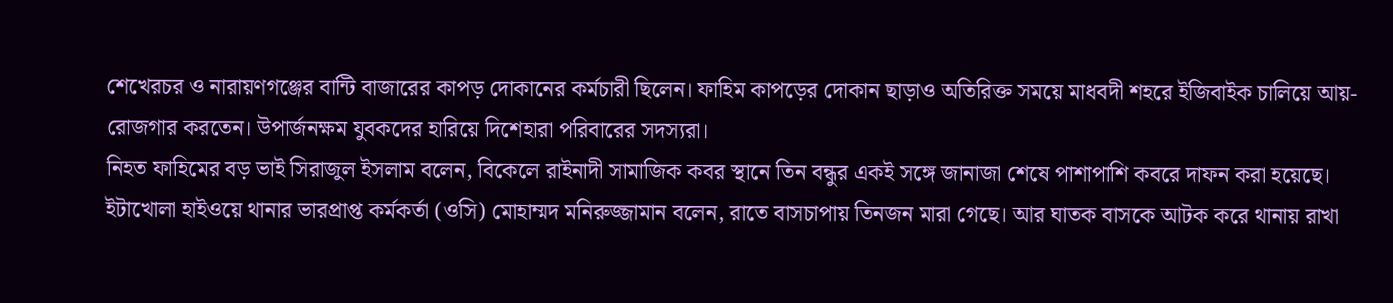শেখেরচর ও নারায়ণগঞ্জের বান্টি বাজারের কাপড় দোকানের কর্মচারী ছিলেন। ফাহিম কাপড়ের দোকান ছাড়াও অতিরিক্ত সময়ে মাধবদী শহরে ইজিবাইক চালিয়ে আয়-রোজগার করতেন। উপার্জনক্ষম যুবকদের হারিয়ে দিশেহারা পরিবারের সদস্যরা।
নিহত ফাহিমের বড় ভাই সিরাজুল ইসলাম বলেন, বিকেলে রাইনাদী সামাজিক কবর স্থানে তিন বন্ধুর একই সঙ্গে জানাজা শেষে পাশাপাশি কবরে দাফন করা হয়েছে।
ইটাখোলা হাইওয়ে থানার ভারপ্রাপ্ত কর্মকর্তা (ওসি) মোহাম্মদ মনিরুজ্জামান বলেন, রাতে বাসচাপায় তিনজন মারা গেছে। আর ঘাতক বাসকে আটক করে থানায় রাখা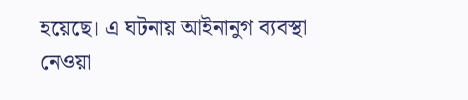হয়েছে। এ ঘটনায় আইনানুগ ব্যবস্থা নেওয়া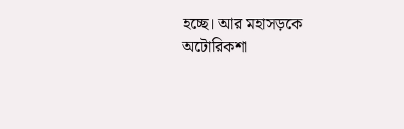হচ্ছে। আর মহাসড়কে অটোরিকশা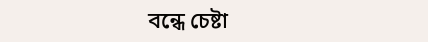বন্ধে চেষ্টা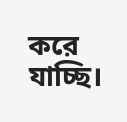করে যাচ্ছি।